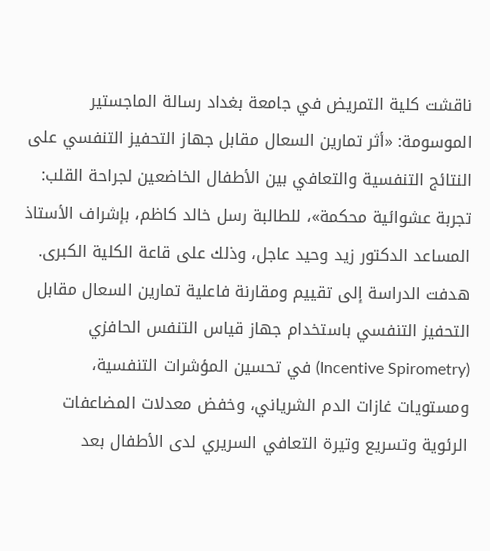ناقشت كلية التمريض في جامعة بغداد رسالة الماجستير الموسومة: «أثر تمارين السعال مقابل جهاز التحفيز التنفسي على النتائج التنفسية والتعافي بين الأطفال الخاضعين لجراحة القلب: تجربة عشوائية محكمة»، للطالبة رسل خالد كاظم، بإشراف الأستاذ المساعد الدكتور زيد وحيد عاجل، وذلك على قاعة الكلية الكبرى.
هدفت الدراسة إلى تقييم ومقارنة فاعلية تمارين السعال مقابل التحفيز التنفسي باستخدام جهاز قياس التنفس الحافزي (Incentive Spirometry) في تحسين المؤشرات التنفسية، ومستويات غازات الدم الشرياني، وخفض معدلات المضاعفات الرئوية وتسريع وتيرة التعافي السريري لدى الأطفال بعد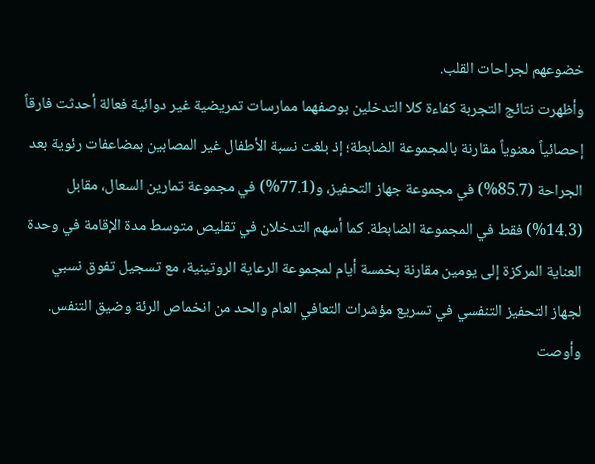خضوعهم لجراحات القلب.
وأظهرت نتائج التجربة كفاءة كلا التدخلين بوصفهما ممارسات تمريضية غير دوائية فعالة أحدثت فارقاً إحصائياً معنوياً مقارنة بالمجموعة الضابطة؛ إذ بلغت نسبة الأطفال غير المصابين بمضاعفات رئوية بعد الجراحة (85.7%) في مجموعة جهاز التحفيز، و(77.1%) في مجموعة تمارين السعال، مقابل (14.3%) فقط في المجموعة الضابطة. كما أسهم التدخلان في تقليص متوسط مدة الإقامة في وحدة العناية المركزة إلى يومين مقارنة بخمسة أيام لمجموعة الرعاية الروتينية، مع تسجيل تفوق نسبي لجهاز التحفيز التنفسي في تسريع مؤشرات التعافي العام والحد من انخماص الرئة وضيق التنفس.
وأوصت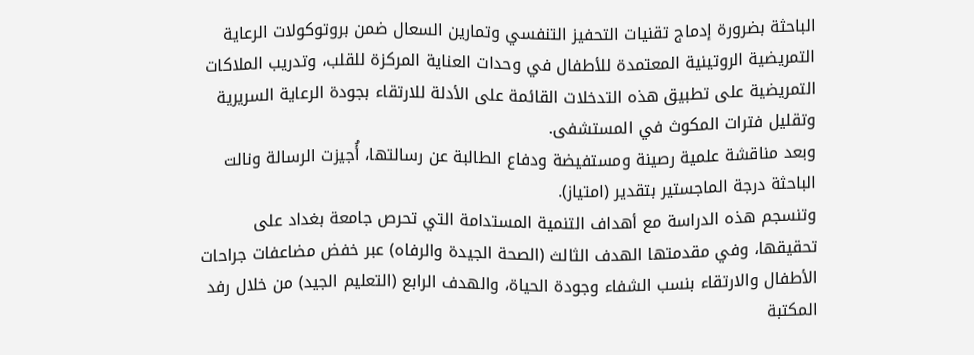الباحثة بضرورة إدماج تقنيات التحفيز التنفسي وتمارين السعال ضمن بروتوكولات الرعاية التمريضية الروتينية المعتمدة للأطفال في وحدات العناية المركزة للقلب، وتدريب الملاكات التمريضية على تطبيق هذه التدخلات القائمة على الأدلة للارتقاء بجودة الرعاية السريرية وتقليل فترات المكوث في المستشفى.
وبعد مناقشة علمية رصينة ومستفيضة ودفاع الطالبة عن رسالتها، أُجيزت الرسالة ونالت الباحثة درجة الماجستير بتقدير (امتياز).
وتنسجم هذه الدراسة مع أهداف التنمية المستدامة التي تحرص جامعة بغداد على تحقيقها، وفي مقدمتها الهدف الثالث (الصحة الجيدة والرفاه) عبر خفض مضاعفات جراحات الأطفال والارتقاء بنسب الشفاء وجودة الحياة، والهدف الرابع (التعليم الجيد) من خلال رفد المكتبة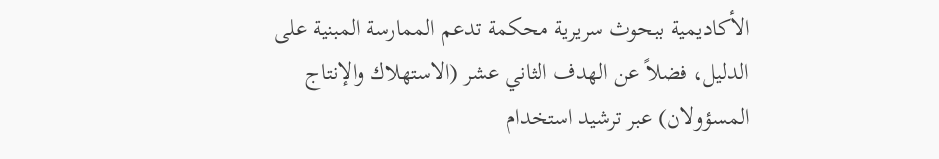الأكاديمية ببحوث سريرية محكمة تدعم الممارسة المبنية على الدليل، فضلاً عن الهدف الثاني عشر (الاستهلاك والإنتاج المسؤولان) عبر ترشيد استخدام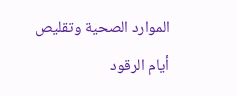الموارد الصحية وتقليص أيام الرقود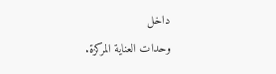داخل
وحدات العناية المركزة.